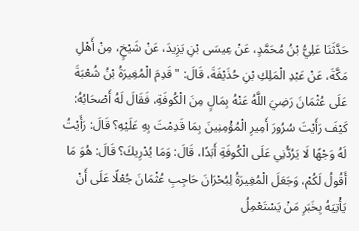حَدَّثَنَا عَلِيُّ بْنُ مُحَمَّدٍ، عَنْ عِيسَى بْنِ يَزِيدَ، عَنْ شَيْخٍ، مِنْ أَهْلِ مَكَّةَ، عَنْ عَبْدِ الْمَلِكِ بْنِ حُذَيْفَةَ، قَالَ: " قَدِمَ الْمُغِيرَةُ بْنُ شُعْبَةَ عَلَى عُثْمَانَ رَضِيَ اللَّهُ عَنْهُ بِمَالٍ مِنَ الْكُوفَةِ، فَقَالَ لَهُ أَصْحَابُهُ: كَيْفَ رَأَيْتَ سُرُورَ أَمِيرِ الْمُؤْمِنِينَ بِمَا قَدِمْتَ بِهِ عَلَيْهِ؟ قَالَ: رَأَيْتُ لَهُ وَجْهًا لَا يَرُدُّنِي عَلَى الْكُوفَةِ أَبَدًا، قَالَ: وَمَا يُدْرِيكَ؟ قَالَ: هُوَ مَا أَقُولُ لَكُمْ، وَجَعَلَ الْمُغِيرَةُ لِبُحْرَانَ حَاجِبِ عُثْمَانَ جُعْلًا عَلَى أَنْ يَأْتِيَهُ بِخَبَرِ مَنْ يَسْتَعْمِلُ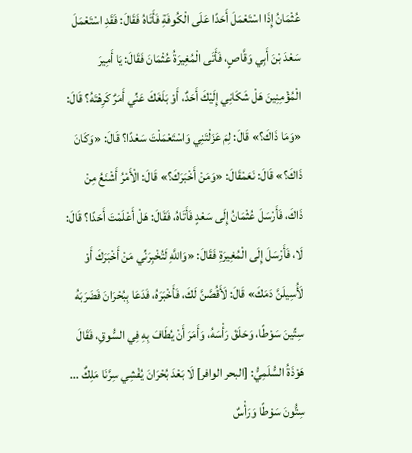عُثْمَانُ إِذَا اسْتَعْمَلَ أَحَدًا عَلَى الْكُوفَةِ فَأَتَاهُ فَقَالَ: فَقَدِ اسْتَعْمَلَ سَعْدَ بْنَ أَبِي وَقَّاصٍ، فَأَتَى الْمُغِيرَةُ عُثْمَانَ فَقَالَ: يَا أَمِيرَ الْمُؤْمِنِينَ هَلْ شَكَانِي إِلَيْكَ أَحَدٌ، أَوْ بَلَغَكَ عَنِّي أَمَرٌ كَرِهْتَهُ؟ قَالَ: «وَمَا ذَاكَ؟» قَالَ: لِمَ عَزَلْتَنِي وَاسْتَعْمَلْتَ سَعْدًا؟ قَالَ: «وَكَانَ ذَاكَ؟» قَالَ: نَعَمْقَالَ: «وَمَنْ أَخْبَرَكَ؟» قَالَ: الْأَمْرُ أَشْنَعُ مِنْ ذَاكَ، فَأَرْسَلَ عُثْمَانُ إِلَى سَعْدٍ فَأَتَاهُ، فَقَالَ: هَلْ أَعْلَمْتَ أَحَدًا؟ قَالَ: لَا، فَأَرْسَلَ إِلَى الْمُغِيرَةِ فَقَالَ: «وَاللَّهِ لَتُخْبِرَنِّي مَنْ أَخْبَرَكَ أَوْ لَأُسِيلَنَّ دَمَكَ» قَالَ: لَأَقُصَّنَّ لَكَ، فَأَخْبَرَهُ، فَدَعَا بِبُحْرَانَ فَضَرَبَهُ سِتِّينَ سَوْطًا، وَحَلَقَ رَأْسَهُ، وَأَمَرَ أَنْ يُطَافَ بِهِ فِي السُّوقِ، فَقَالَ هَوْذَةُ السُّلَمِيُّ: [البحر الوافر] لَا بَعْدَ بُحْرَانَ يُفْشِي سِرَّنَا مَلِكٌ ... سِتُّونَ سَوْطًا وَرَأْسٌ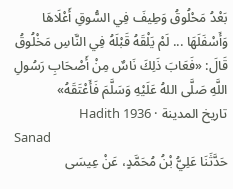بَعْدُ مَحْلُوقُ وَطِيفَ فِي السُّوقِ أَعْلَاهَا وَأَسْفَلَهَا ... لَمْ يَلْقَهُ قَبْلَهُ فِي النَّاسِ مَخْلُوقُ قَالَ: «فَعَابَ ذَلِكَ نَاسٌ مِنْ أَصْحَابِ رَسُولِ اللَّهِ صَلَّى اللهُ عَلَيْهِ وَسَلَّمَ فَأَعْتَقَهُ»
تاريخ المدينة · Hadith 1936
Sanad
حَدَّثَنَا عَلِيُّ بْنُ مُحَمَّدٍ، عَنْ عِيسَى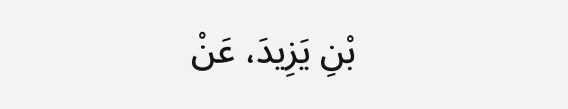بْنِ يَزِيدَ، عَنْ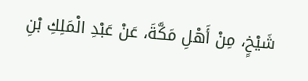شَيْخٍ، مِنْ أَهْلِ مَكَّةَ، عَنْ عَبْدِ الْمَلِكِ بْنِ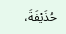حُذَيْفَةَ،